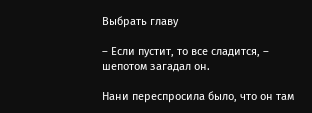Выбрать главу

– Если пустит, то все сладится, – шепотом загадал он.

Нани переспросила было, что он там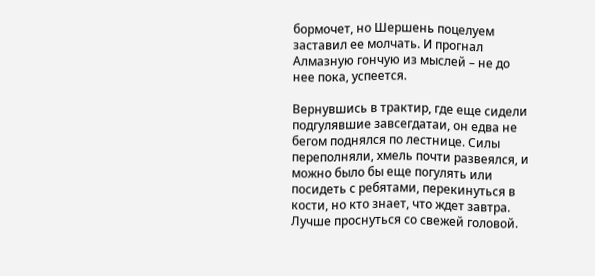бормочет, но Шершень поцелуем заставил ее молчать. И прогнал Алмазную гончую из мыслей – не до нее пока, успеется.

Вернувшись в трактир, где еще сидели подгулявшие завсегдатаи, он едва не бегом поднялся по лестнице. Силы переполняли, хмель почти развеялся, и можно было бы еще погулять или посидеть с ребятами, перекинуться в кости, но кто знает, что ждет завтра. Лучше проснуться со свежей головой.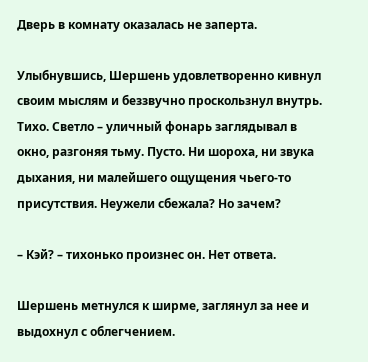Дверь в комнату оказалась не заперта.

Улыбнувшись, Шершень удовлетворенно кивнул своим мыслям и беззвучно проскользнул внутрь. Тихо. Светло – уличный фонарь заглядывал в окно, разгоняя тьму. Пусто. Ни шороха, ни звука дыхания, ни малейшего ощущения чьего-то присутствия. Неужели сбежала? Но зачем?

– Кэй? – тихонько произнес он. Нет ответа.

Шершень метнулся к ширме, заглянул за нее и выдохнул с облегчением.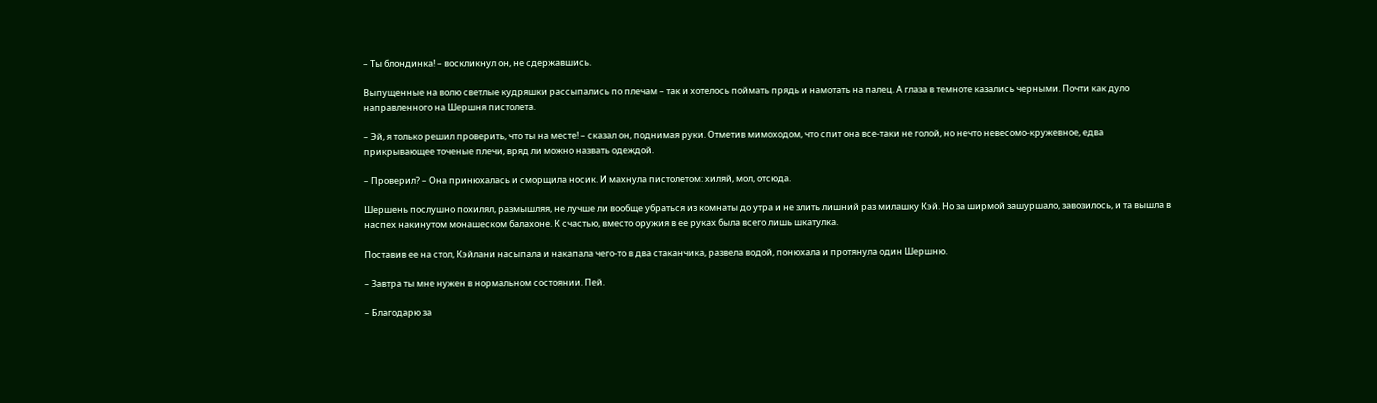– Ты блондинка! – воскликнул он, не сдержавшись.

Выпущенные на волю светлые кудряшки рассыпались по плечам – так и хотелось поймать прядь и намотать на палец. А глаза в темноте казались черными. Почти как дуло направленного на Шершня пистолета.

– Эй, я только решил проверить, что ты на месте! – сказал он, поднимая руки. Отметив мимоходом, что спит она все-таки не голой, но нечто невесомо-кружевное, едва прикрывающее точеные плечи, вряд ли можно назвать одеждой.

– Проверил? – Она принюхалась и сморщила носик. И махнула пистолетом: хиляй, мол, отсюда.

Шершень послушно похилял, размышляя, не лучше ли вообще убраться из комнаты до утра и не злить лишний раз милашку Кэй. Но за ширмой зашуршало, завозилось, и та вышла в наспех накинутом монашеском балахоне. К счастью, вместо оружия в ее руках была всего лишь шкатулка.

Поставив ее на стол, Кэйлани насыпала и накапала чего-то в два стаканчика, развела водой, понюхала и протянула один Шершню.

– Завтра ты мне нужен в нормальном состоянии. Пей.

– Благодарю за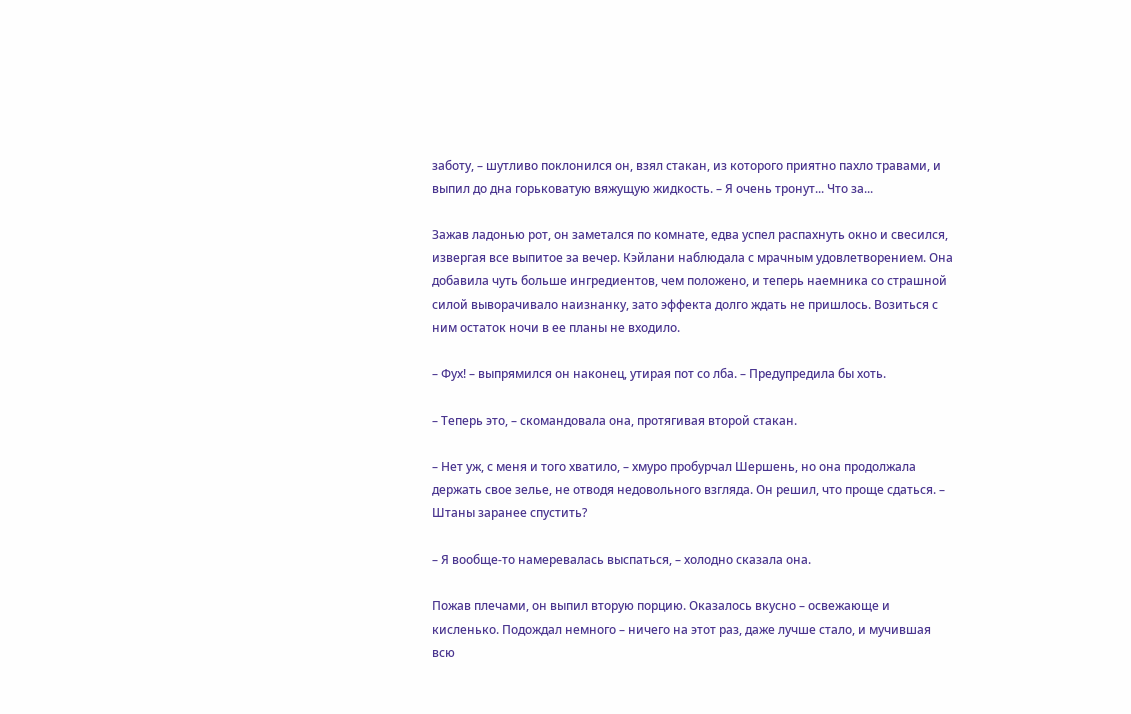заботу, – шутливо поклонился он, взял стакан, из которого приятно пахло травами, и выпил до дна горьковатую вяжущую жидкость. – Я очень тронут... Что за...

Зажав ладонью рот, он заметался по комнате, едва успел распахнуть окно и свесился, извергая все выпитое за вечер. Кэйлани наблюдала с мрачным удовлетворением. Она добавила чуть больше ингредиентов, чем положено, и теперь наемника со страшной силой выворачивало наизнанку, зато эффекта долго ждать не пришлось. Возиться с ним остаток ночи в ее планы не входило.

– Фух! – выпрямился он наконец, утирая пот со лба. – Предупредила бы хоть.

– Теперь это, – скомандовала она, протягивая второй стакан.

– Нет уж, с меня и того хватило, – хмуро пробурчал Шершень, но она продолжала держать свое зелье, не отводя недовольного взгляда. Он решил, что проще сдаться. – Штаны заранее спустить?

– Я вообще-то намеревалась выспаться, – холодно сказала она.

Пожав плечами, он выпил вторую порцию. Оказалось вкусно – освежающе и кисленько. Подождал немного – ничего на этот раз, даже лучше стало, и мучившая всю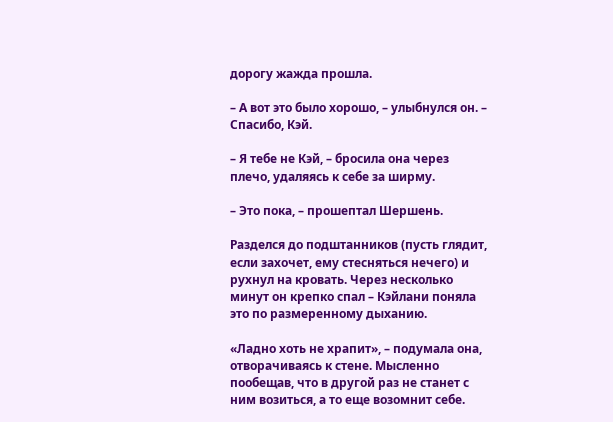дорогу жажда прошла.

– А вот это было хорошо, – улыбнулся он. – Спасибо, Кэй.

– Я тебе не Кэй, – бросила она через плечо, удаляясь к себе за ширму.

– Это пока, – прошептал Шершень.

Разделся до подштанников (пусть глядит, если захочет, ему стесняться нечего) и рухнул на кровать. Через несколько минут он крепко спал – Кэйлани поняла это по размеренному дыханию.

«Ладно хоть не храпит», – подумала она, отворачиваясь к стене. Мысленно пообещав, что в другой раз не станет с ним возиться, а то еще возомнит себе.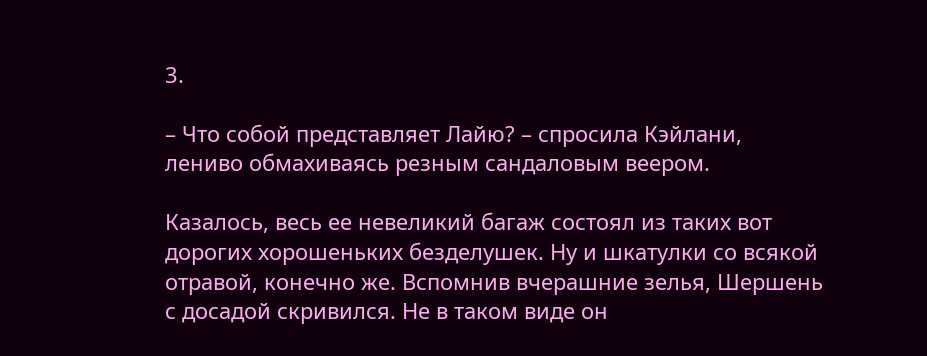3.

– Что собой представляет Лайю? – спросила Кэйлани, лениво обмахиваясь резным сандаловым веером.

Казалось, весь ее невеликий багаж состоял из таких вот дорогих хорошеньких безделушек. Ну и шкатулки со всякой отравой, конечно же. Вспомнив вчерашние зелья, Шершень с досадой скривился. Не в таком виде он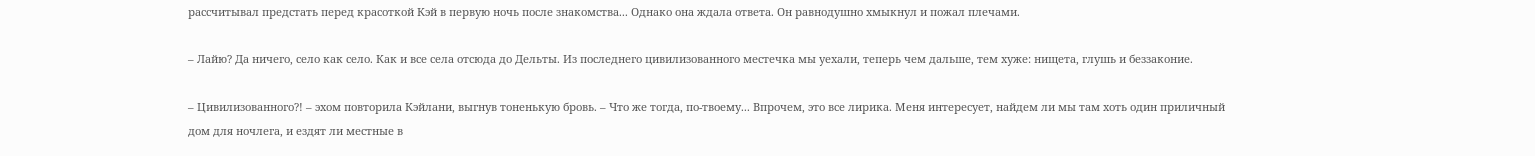рассчитывал предстать перед красоткой Кэй в первую ночь после знакомства... Однако она ждала ответа. Он равнодушно хмыкнул и пожал плечами.

– Лайю? Да ничего, село как село. Как и все села отсюда до Дельты. Из последнего цивилизованного местечка мы уехали, теперь чем дальше, тем хуже: нищета, глушь и беззаконие.

– Цивилизованного?! – эхом повторила Кэйлани, выгнув тоненькую бровь. – Что же тогда, по-твоему... Впрочем, это все лирика. Меня интересует, найдем ли мы там хоть один приличный дом для ночлега, и ездят ли местные в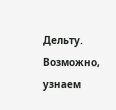Дельту. Возможно, узнаем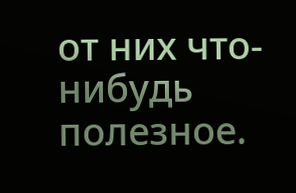от них что-нибудь полезное.